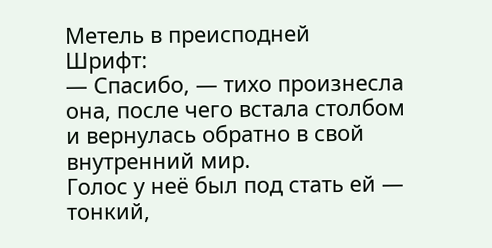Метель в преисподней
Шрифт:
— Спасибо, — тихо произнесла она, после чего встала столбом и вернулась обратно в свой внутренний мир.
Голос у неё был под стать ей — тонкий,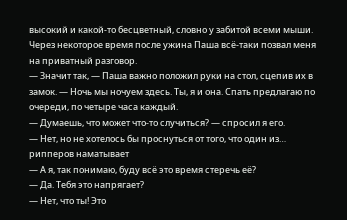высокий и какой-то бесцветный, словно у забитой всеми мыши.
Через некоторое время после ужина Паша всё-таки позвал меня на приватный разговор.
— Значит так, — Паша важно положил руки на стол, сцепив их в замок. — Ночь мы ночуем здесь. Ты, я и она. Спать предлагаю по очереди, по четыре часа каждый.
— Думаешь, что может что-то случиться? — спросил я его.
— Нет, но не хотелось бы проснуться от того, что один из… рипперов наматывает
— А я, так понимаю, буду всё это время стеречь её?
— Да. Тебя это напрягает?
— Нет, что ты! Это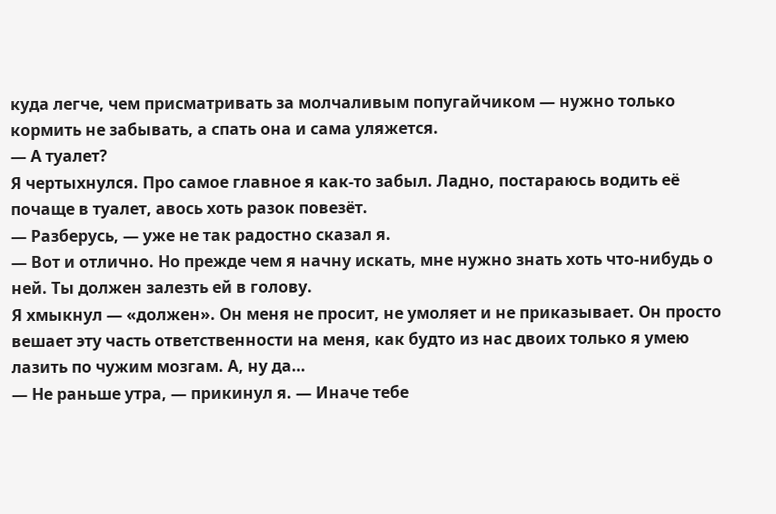куда легче, чем присматривать за молчаливым попугайчиком — нужно только кормить не забывать, а спать она и сама уляжется.
— А туалет?
Я чертыхнулся. Про самое главное я как-то забыл. Ладно, постараюсь водить её почаще в туалет, авось хоть разок повезёт.
— Разберусь, — уже не так радостно сказал я.
— Вот и отлично. Но прежде чем я начну искать, мне нужно знать хоть что-нибудь о ней. Ты должен залезть ей в голову.
Я хмыкнул — «должен». Он меня не просит, не умоляет и не приказывает. Он просто вешает эту часть ответственности на меня, как будто из нас двоих только я умею лазить по чужим мозгам. А, ну да…
— Не раньше утра, — прикинул я. — Иначе тебе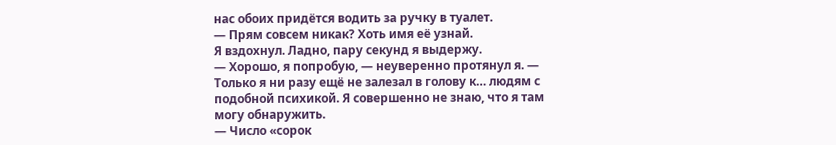нас обоих придётся водить за ручку в туалет.
— Прям совсем никак? Хоть имя её узнай.
Я вздохнул. Ладно, пару секунд я выдержу.
— Хорошо, я попробую, — неуверенно протянул я. — Только я ни разу ещё не залезал в голову к… людям с подобной психикой. Я совершенно не знаю, что я там могу обнаружить.
— Число «сорок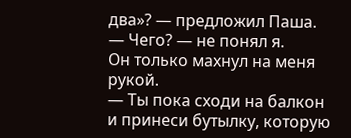два»? — предложил Паша.
— Чего? — не понял я.
Он только махнул на меня рукой.
— Ты пока сходи на балкон и принеси бутылку, которую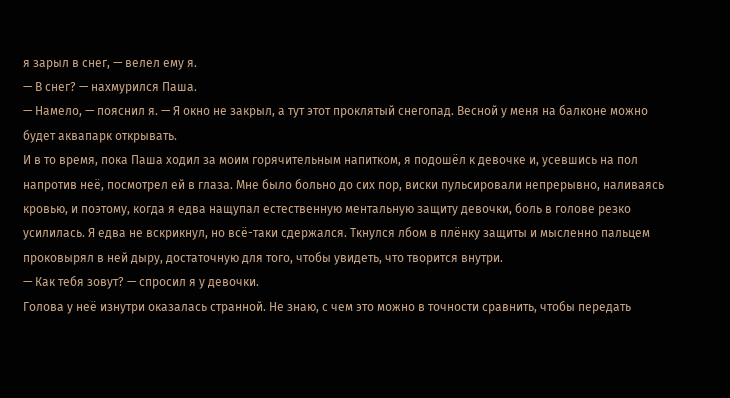я зарыл в снег, — велел ему я.
— В снег? — нахмурился Паша.
— Намело, — пояснил я. — Я окно не закрыл, а тут этот проклятый снегопад. Весной у меня на балконе можно будет аквапарк открывать.
И в то время, пока Паша ходил за моим горячительным напитком, я подошёл к девочке и, усевшись на пол напротив неё, посмотрел ей в глаза. Мне было больно до сих пор, виски пульсировали непрерывно, наливаясь кровью, и поэтому, когда я едва нащупал естественную ментальную защиту девочки, боль в голове резко усилилась. Я едва не вскрикнул, но всё-таки сдержался. Ткнулся лбом в плёнку защиты и мысленно пальцем проковырял в ней дыру, достаточную для того, чтобы увидеть, что творится внутри.
— Как тебя зовут? — спросил я у девочки.
Голова у неё изнутри оказалась странной. Не знаю, с чем это можно в точности сравнить, чтобы передать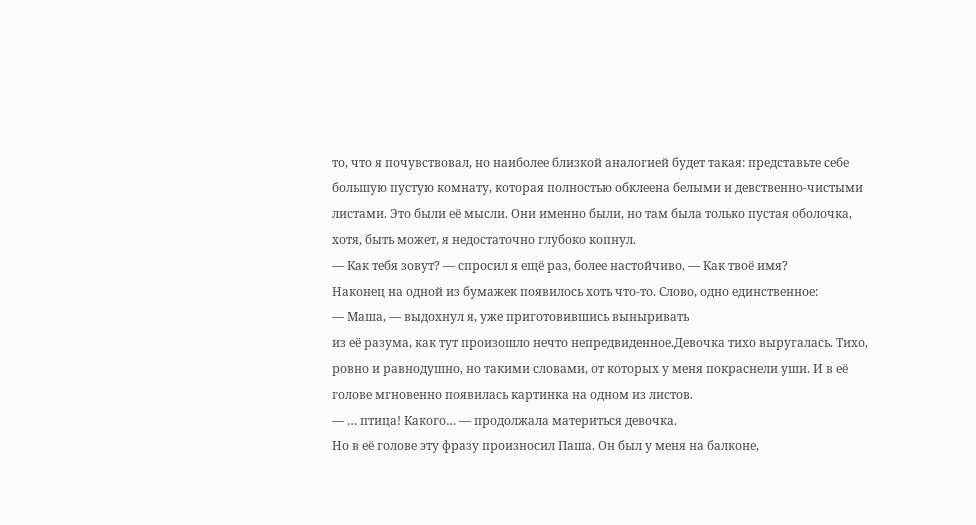то, что я почувствовал, но наиболее близкой аналогией будет такая: представьте себе большую пустую комнату, которая полностью обклеена белыми и девственно-чистыми листами. Это были её мысли. Они именно были, но там была только пустая оболочка, хотя, быть может, я недостаточно глубоко копнул.
— Как тебя зовут? — спросил я ещё раз, более настойчиво. — Как твоё имя?
Наконец на одной из бумажек появилось хоть что-то. Слово, одно единственное:
— Маша, — выдохнул я, уже приготовившись выныривать
из её разума, как тут произошло нечто непредвиденное.Девочка тихо выругалась. Тихо, ровно и равнодушно, но такими словами, от которых у меня покраснели уши. И в её голове мгновенно появилась картинка на одном из листов.
— … птица! Какого… — продолжала материться девочка.
Но в её голове эту фразу произносил Паша. Он был у меня на балконе,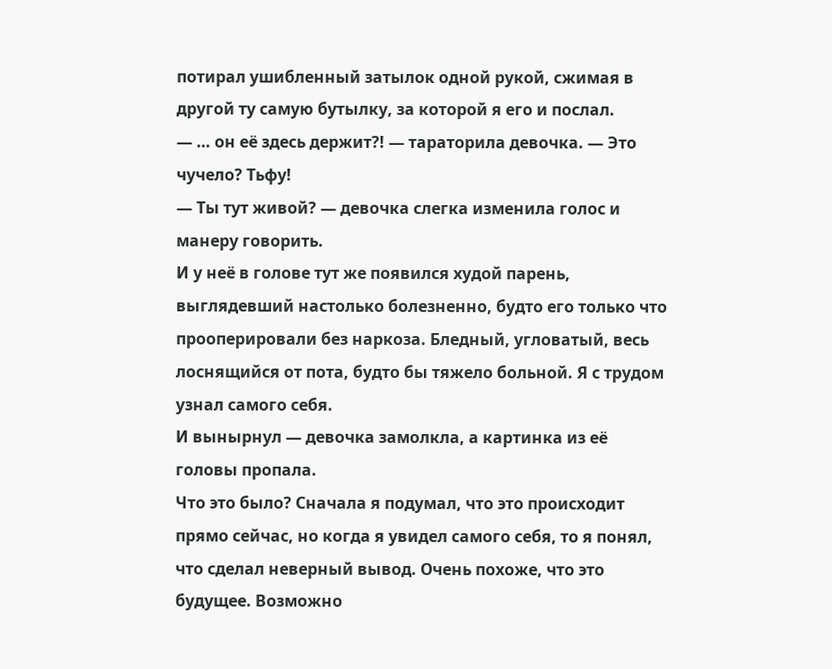потирал ушибленный затылок одной рукой, сжимая в другой ту самую бутылку, за которой я его и послал.
— … он её здесь держит?! — тараторила девочка. — Это чучело? Тьфу!
— Ты тут живой? — девочка слегка изменила голос и манеру говорить.
И у неё в голове тут же появился худой парень, выглядевший настолько болезненно, будто его только что прооперировали без наркоза. Бледный, угловатый, весь лоснящийся от пота, будто бы тяжело больной. Я с трудом узнал самого себя.
И вынырнул — девочка замолкла, а картинка из её головы пропала.
Что это было? Сначала я подумал, что это происходит прямо сейчас, но когда я увидел самого себя, то я понял, что сделал неверный вывод. Очень похоже, что это будущее. Возможно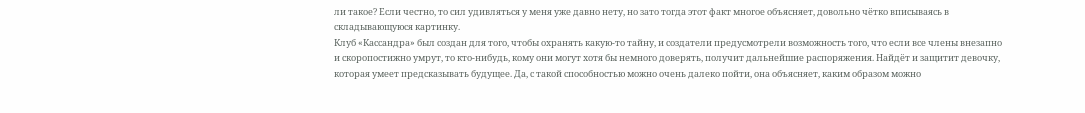ли такое? Если честно, то сил удивляться у меня уже давно нету, но зато тогда этот факт многое объясняет, довольно чётко вписываясь в складывающуюся картинку.
Клуб «Кассандра» был создан для того, чтобы охранять какую-то тайну, и создатели предусмотрели возможность того, что если все члены внезапно и скоропостижно умрут, то кто-нибудь, кому они могут хотя бы немного доверять, получит дальнейшие распоряжения. Найдёт и защитит девочку, которая умеет предсказывать будущее. Да, с такой способностью можно очень далеко пойти, она объясняет, каким образом можно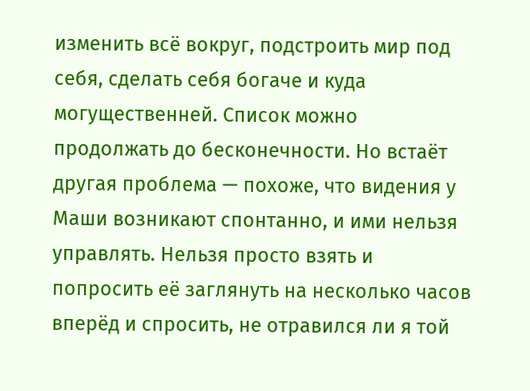изменить всё вокруг, подстроить мир под себя, сделать себя богаче и куда могущественней. Список можно продолжать до бесконечности. Но встаёт другая проблема — похоже, что видения у Маши возникают спонтанно, и ими нельзя управлять. Нельзя просто взять и попросить её заглянуть на несколько часов вперёд и спросить, не отравился ли я той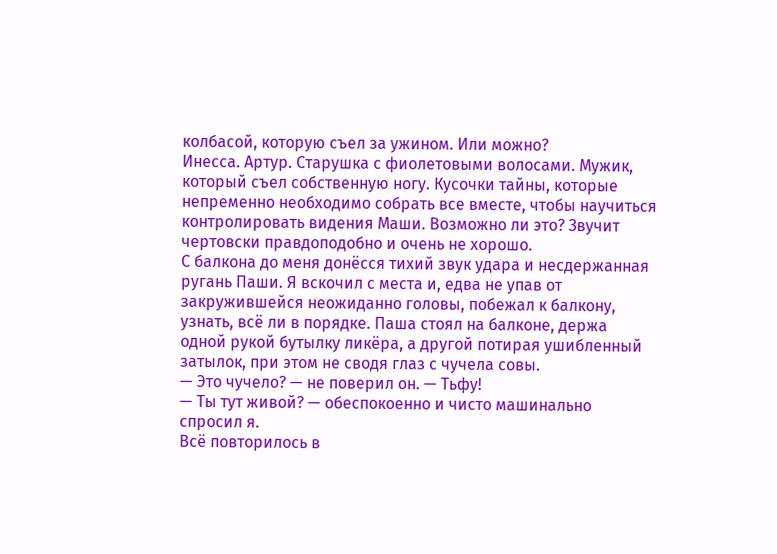колбасой, которую съел за ужином. Или можно?
Инесса. Артур. Старушка с фиолетовыми волосами. Мужик, который съел собственную ногу. Кусочки тайны, которые непременно необходимо собрать все вместе, чтобы научиться контролировать видения Маши. Возможно ли это? Звучит чертовски правдоподобно и очень не хорошо.
С балкона до меня донёсся тихий звук удара и несдержанная ругань Паши. Я вскочил с места и, едва не упав от закружившейся неожиданно головы, побежал к балкону, узнать, всё ли в порядке. Паша стоял на балконе, держа одной рукой бутылку ликёра, а другой потирая ушибленный затылок, при этом не сводя глаз с чучела совы.
— Это чучело? — не поверил он. — Тьфу!
— Ты тут живой? — обеспокоенно и чисто машинально спросил я.
Всё повторилось в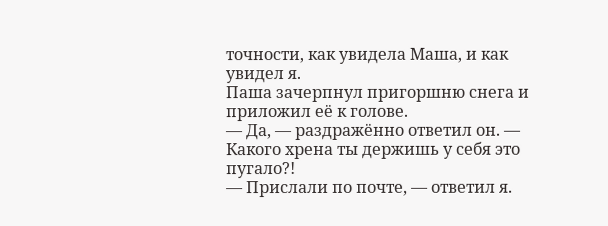точности, как увидела Маша, и как увидел я.
Паша зачерпнул пригоршню снега и приложил её к голове.
— Да, — раздражённо ответил он. — Какого хрена ты держишь у себя это пугало?!
— Прислали по почте, — ответил я.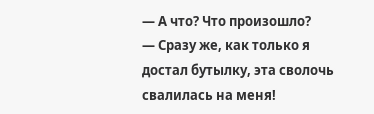— А что? Что произошло?
— Сразу же, как только я достал бутылку, эта сволочь свалилась на меня!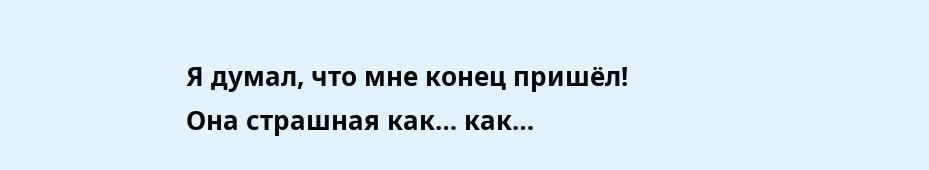Я думал, что мне конец пришёл! Она страшная как… как…